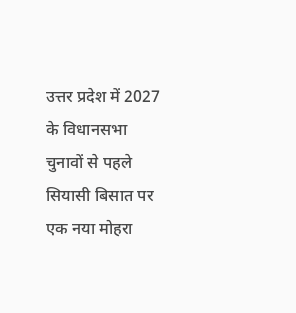उत्तर प्रदेश में 2027 के विधानसभा चुनावों से पहले सियासी बिसात पर एक नया मोहरा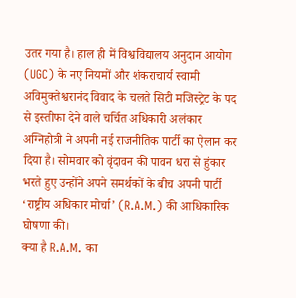उतर गया है। हाल ही में विश्वविद्यालय अनुदान आयोग (UGC) के नए नियमों और शंकराचार्य स्वामी अविमुक्तेश्वरानंद विवाद के चलते सिटी मजिस्ट्रेट के पद से इस्तीफा देने वाले चर्चित अधिकारी अलंकार अग्निहोत्री ने अपनी नई राजनीतिक पार्टी का ऐलान कर दिया है। सोमवार को वृंदावन की पावन धरा से हुंकार भरते हुए उन्होंने अपने समर्थकों के बीच अपनी पार्टी ‘राष्ट्रीय अधिकार मोर्चा’ (R.A.M.) की आधिकारिक घोषणा की।
क्या है R.A.M. का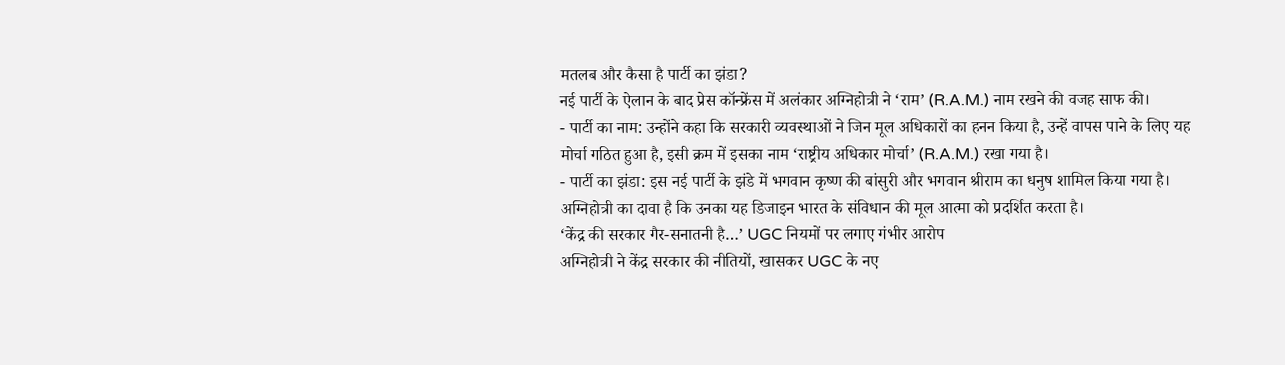मतलब और कैसा है पार्टी का झंडा?
नई पार्टी के ऐलान के बाद प्रेस कॉन्फ्रेंस में अलंकार अग्निहोत्री ने ‘राम’ (R.A.M.) नाम रखने की वजह साफ की।
- पार्टी का नाम: उन्होंने कहा कि सरकारी व्यवस्थाओं ने जिन मूल अधिकारों का हनन किया है, उन्हें वापस पाने के लिए यह मोर्चा गठित हुआ है, इसी क्रम में इसका नाम ‘राष्ट्रीय अधिकार मोर्चा’ (R.A.M.) रखा गया है।
- पार्टी का झंडा: इस नई पार्टी के झंडे में भगवान कृष्ण की बांसुरी और भगवान श्रीराम का धनुष शामिल किया गया है। अग्निहोत्री का दावा है कि उनका यह डिजाइन भारत के संविधान की मूल आत्मा को प्रदर्शित करता है।
‘केंद्र की सरकार गैर-सनातनी है…’ UGC नियमों पर लगाए गंभीर आरोप
अग्निहोत्री ने केंद्र सरकार की नीतियों, खासकर UGC के नए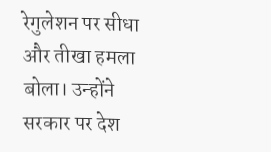रेगुलेशन पर सीधा और तीखा हमला बोला। उन्होंने सरकार पर देश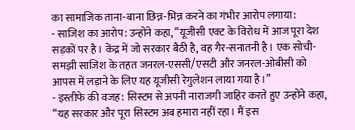का सामाजिक ताना-बाना छिन्न-भिन्न करने का गंभीर आरोप लगाया:
- साजिश का आरोप: उन्होंने कहा, “यूजीसी एक्ट के विरोध में आज पूरा देश सड़कों पर है। केंद्र में जो सरकार बैठी है, वह गैर-सनातनी है। एक सोची-समझी साजिश के तहत जनरल-एससी/एसटी और जनरल-ओबीसी को आपस में लड़ाने के लिए यह यूजीसी रेगुलेशन लाया गया है।”
- इस्तीफे की वजह: सिस्टम से अपनी नाराजगी जाहिर करते हुए उन्होंने कहा, “यह सरकार और पूरा सिस्टम अब हमारा नहीं रहा। मैं इस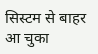सिस्टम से बाहर आ चुका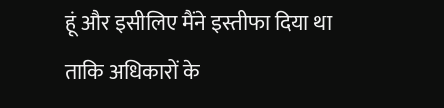हूं और इसीलिए मैंने इस्तीफा दिया था ताकि अधिकारों के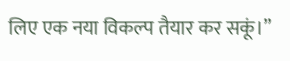लिए एक नया विकल्प तैयार कर सकूं।”